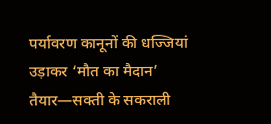पर्यावरण कानूनों की धज्जियां उड़ाकर ‘मौत का मैदान’ तैयार—सक्ती के सकराली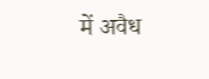में अवैध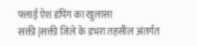फ्लाई ऐश डंपिंग का खुलासा
सक्ती |सक्ती जिले के डभरा तहसील अंतर्गत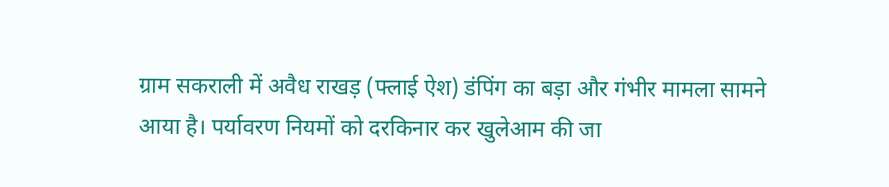ग्राम सकराली में अवैध राखड़ (फ्लाई ऐश) डंपिंग का बड़ा और गंभीर मामला सामने आया है। पर्यावरण नियमों को दरकिनार कर खुलेआम की जा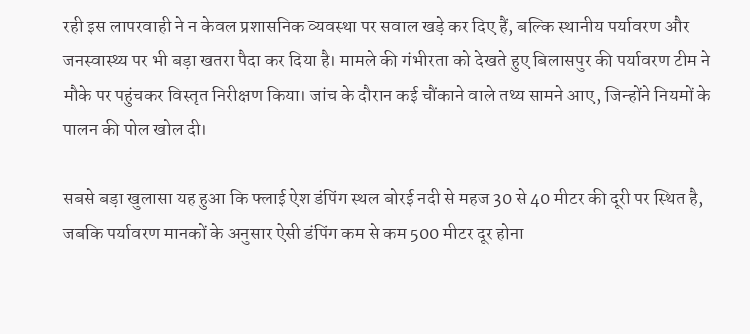रही इस लापरवाही ने न केवल प्रशासनिक व्यवस्था पर सवाल खड़े कर दिए हैं, बल्कि स्थानीय पर्यावरण और जनस्वास्थ्य पर भी बड़ा खतरा पैदा कर दिया है। मामले की गंभीरता को देखते हुए बिलासपुर की पर्यावरण टीम ने मौके पर पहुंचकर विस्तृत निरीक्षण किया। जांच के दौरान कई चौंकाने वाले तथ्य सामने आए, जिन्होंने नियमों के पालन की पोल खोल दी।

सबसे बड़ा खुलासा यह हुआ कि फ्लाई ऐश डंपिंग स्थल बोरई नदी से महज 30 से 40 मीटर की दूरी पर स्थित है, जबकि पर्यावरण मानकों के अनुसार ऐसी डंपिंग कम से कम 500 मीटर दूर होना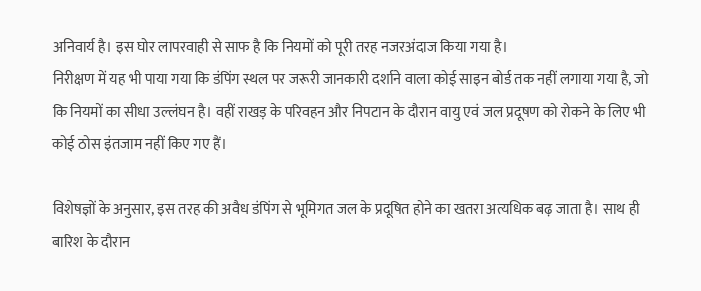अनिवार्य है। इस घोर लापरवाही से साफ है कि नियमों को पूरी तरह नजरअंदाज किया गया है।
निरीक्षण में यह भी पाया गया कि डंपिंग स्थल पर जरूरी जानकारी दर्शाने वाला कोई साइन बोर्ड तक नहीं लगाया गया है, जो कि नियमों का सीधा उल्लंघन है। वहीं राखड़ के परिवहन और निपटान के दौरान वायु एवं जल प्रदूषण को रोकने के लिए भी कोई ठोस इंतजाम नहीं किए गए हैं।

विशेषज्ञों के अनुसार, इस तरह की अवैध डंपिंग से भूमिगत जल के प्रदूषित होने का खतरा अत्यधिक बढ़ जाता है। साथ ही बारिश के दौरान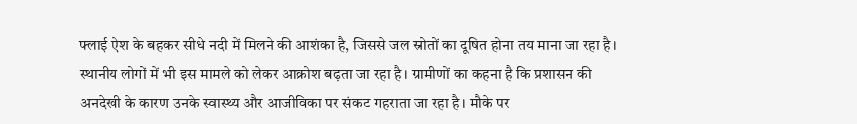फ्लाई ऐश के बहकर सीधे नदी में मिलने की आशंका है, जिससे जल स्रोतों का दूषित होना तय माना जा रहा है।
स्थानीय लोगों में भी इस मामले को लेकर आक्रोश बढ़ता जा रहा है। ग्रामीणों का कहना है कि प्रशासन की अनदेखी के कारण उनके स्वास्थ्य और आजीविका पर संकट गहराता जा रहा है। मौके पर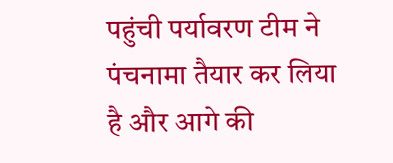पहुंची पर्यावरण टीम ने पंचनामा तैयार कर लिया है और आगे की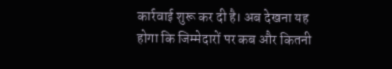कार्रवाई शुरू कर दी है। अब देखना यह होगा कि जिम्मेदारों पर कब और कितनी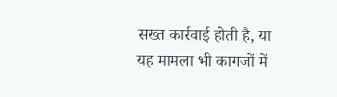सख्त कार्रवाई होती है, या यह मामला भी कागजों में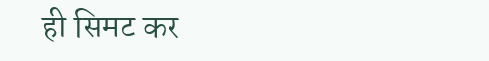ही सिमट कर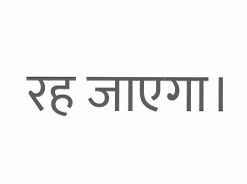रह जाएगा।